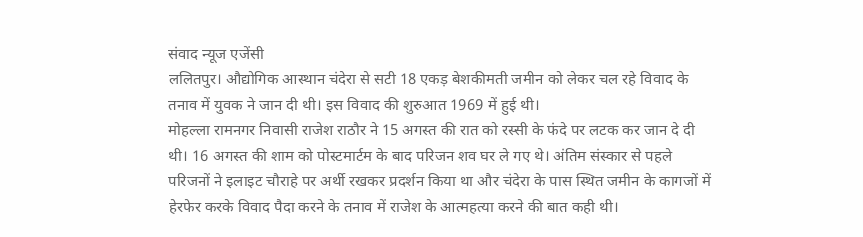संवाद न्यूज एजेंसी
ललितपुर। औद्योगिक आस्थान चंदेरा से सटी 18 एकड़ बेशकीमती जमीन को लेकर चल रहे विवाद के तनाव में युवक ने जान दी थी। इस विवाद की शुरुआत 1969 में हुई थी।
मोहल्ला रामनगर निवासी राजेश राठौर ने 15 अगस्त की रात को रस्सी के फंदे पर लटक कर जान दे दी थी। 16 अगस्त की शाम को पोस्टमार्टम के बाद परिजन शव घर ले गए थे। अंतिम संस्कार से पहले परिजनों ने इलाइट चौराहे पर अर्थी रखकर प्रदर्शन किया था और चंदेरा के पास स्थित जमीन के कागजों में हेरफेर करके विवाद पैदा करने के तनाव में राजेश के आत्महत्या करने की बात कही थी।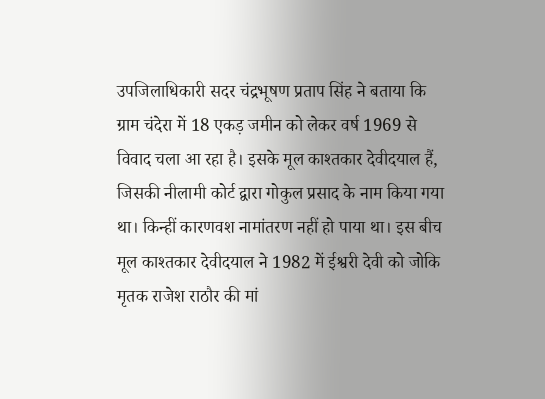उपजिलाधिकारी सदर चंद्रभूषण प्रताप सिंह ने बताया कि ग्राम चंदेरा में 18 एकड़ जमीन को लेकर वर्ष 1969 से विवाद चला आ रहा है। इसके मूल काश्तकार देवीदयाल हैं, जिसकी नीलामी कोर्ट द्वारा गोकुल प्रसाद के नाम किया गया था। किन्हीं कारणवश नामांतरण नहीं हो पाया था। इस बीच मूल काश्तकार देवीदयाल ने 1982 में ईश्वरी देवी को जोकि मृतक राजेश राठौर की मां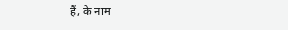हैं, के नाम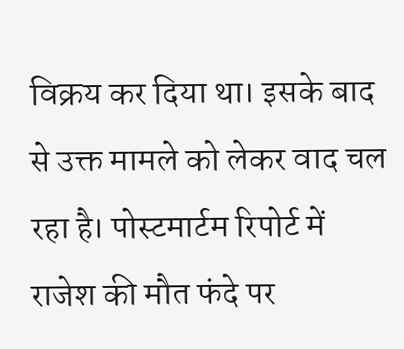विक्रय कर दिया था। इसके बाद से उक्त मामले को लेकर वाद चल रहा है। पोस्टमार्टम रिपोर्ट में राजेश की मौत फंदे पर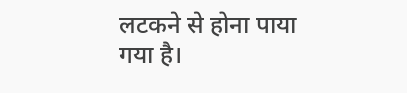लटकने से होना पाया गया है।